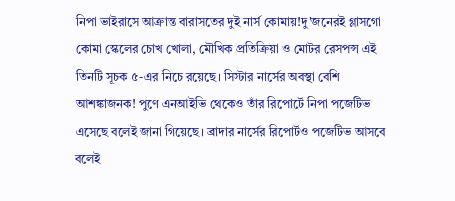নিপা ভাইরাসে আক্রান্ত বারাসতের দুই নার্স কোমায়!দু'জনেরই গ্লাসগো কোমা স্কেলের চোখ খোলা, মৌখিক প্রতিক্রিয়া ও মোটর রেসপন্স এই তিনটি সূচক ৫-এর নিচে রয়েছে। সিস্টার নার্সের অবস্থা বেশি আশঙ্কাজনক! পুণে এনআইভি থেকেও তাঁর রিপোর্টে নিপা পজেটিভ এসেছে বলেই জানা গিয়েছে। ব্রাদার নার্সের রিপোর্টও পজেটিভ আসবে বলেই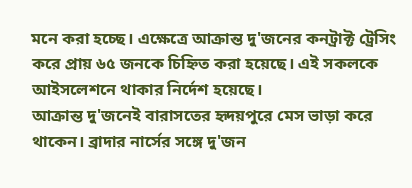মনে করা হচ্ছে। এক্ষেত্রে আক্রান্ত দু'জনের কনট্রাক্ট ট্রেসিং করে প্রায় ৬৫ জনকে চিহ্নিত করা হয়েছে। এই সকলকে আইসলেশনে থাকার নির্দেশ হয়েছে।
আক্রান্ত দু'জনেই বারাসতের হৃদয়পুরে মেস ভাড়া করে থাকেন। ব্রাদার নার্সের সঙ্গে দু'জন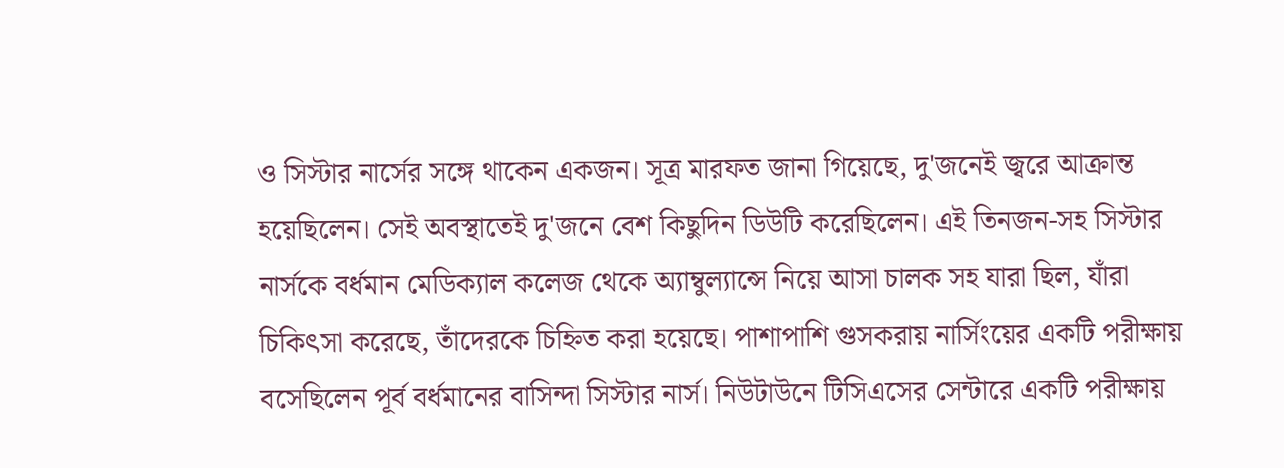ও সিস্টার নার্সের সঙ্গে থাকেন একজন। সূত্র মারফত জানা গিয়েছে, দু'জনেই জ্বরে আক্রান্ত হয়েছিলেন। সেই অবস্থাতেই দু'জনে বেশ কিছুদিন ডিউটি করেছিলেন। এই তিনজন-সহ সিস্টার নার্সকে বর্ধমান মেডিক্যাল কলেজ থেকে অ্যাম্বুল্যান্সে নিয়ে আসা চালক সহ যারা ছিল, যাঁরা চিকিৎসা করেছে, তাঁদেরকে চিহ্নিত করা হয়েছে। পাশাপাশি গুসকরায় নার্সিংয়ের একটি পরীক্ষায় বসেছিলেন পূর্ব বর্ধমানের বাসিন্দা সিস্টার নার্স। নিউটাউনে টিসিএসের সেন্টারে একটি পরীক্ষায়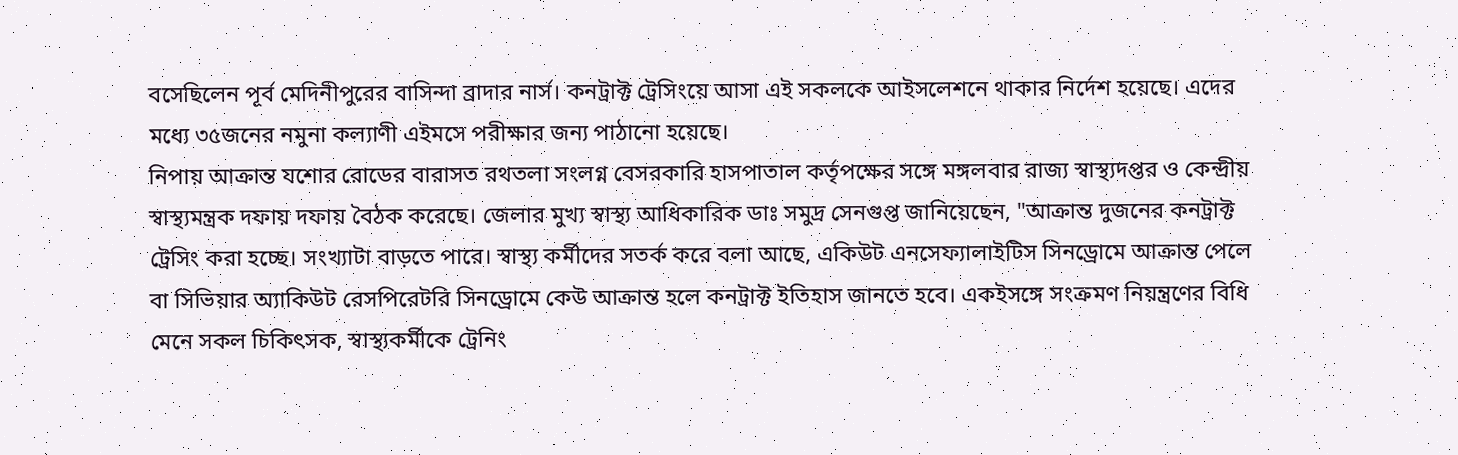বসেছিলেন পূর্ব মেদিনীপুরের বাসিন্দা ব্রাদার নার্স। কনট্রাক্ট ট্রেসিংয়ে আসা এই সকলকে আইসলেশনে থাকার নির্দেশ হয়েছে। এদের মধ্যে ৩৫জনের নমুনা কল্যাণী এইমসে পরীক্ষার জন্য পাঠানো হয়েছে।
নিপায় আক্রান্ত যশোর রোডের বারাসত রথতলা সংলগ্ন বেসরকারি হাসপাতাল কর্তৃপক্ষের সঙ্গে মঙ্গলবার রাজ্য স্বাস্থ্যদপ্তর ও কেন্দ্রীয় স্বাস্থ্যমন্ত্রক দফায় দফায় বৈঠক করেছে। জেলার মুখ্য স্বাস্থ্য আধিকারিক ডাঃ সমুদ্র সেনগুপ্ত জানিয়েছেন, "আক্রান্ত দুজনের কনট্রাক্ট ট্রেসিং করা হচ্ছে। সংখ্যাটা বাড়তে পারে। স্বাস্থ্য কর্মীদের সতর্ক করে বলা আছে, একিউট এনসেফ্যালাইটিস সিনড্রোমে আক্রান্ত পেলে বা সিভিয়ার অ্যাকিউট রেসপিরেটরি সিনড্রোমে কেউ আক্রান্ত হলে কনট্রাক্ট ইতিহাস জানতে হবে। একইসঙ্গে সংক্রমণ নিয়ন্ত্রণের বিধি মেনে সকল চিকিৎসক, স্বাস্থ্যকর্মীকে ট্রেনিং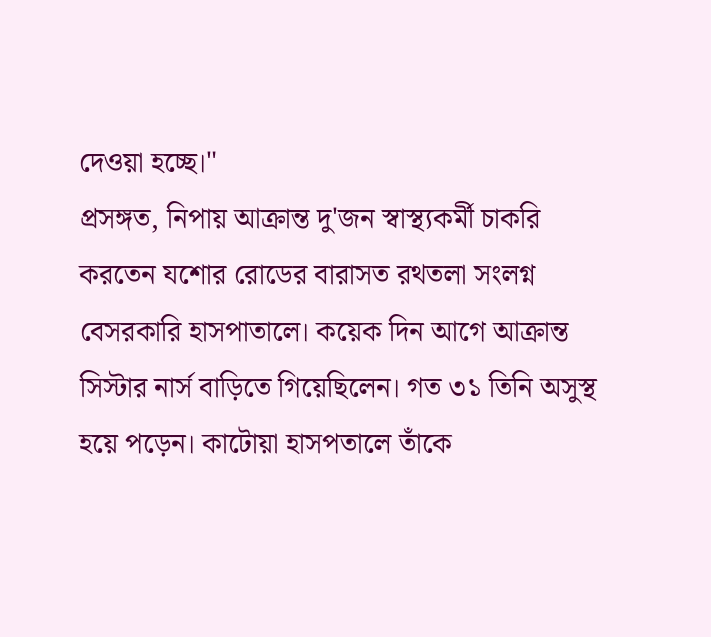দেওয়া হচ্ছে।"
প্রসঙ্গত, নিপায় আক্রান্ত দু'জন স্বাস্থ্যকর্মী চাকরি করতেন যশোর রোডের বারাসত রথতলা সংলগ্ন বেসরকারি হাসপাতালে। কয়েক দিন আগে আক্রান্ত সিস্টার নার্স বাড়িতে গিয়েছিলেন। গত ৩১ তিনি অসুস্থ হয়ে পড়েন। কাটোয়া হাসপতালে তাঁকে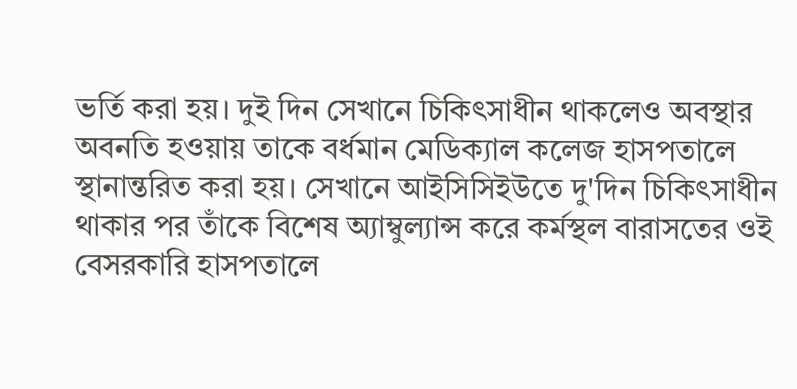ভর্তি করা হয়। দুই দিন সেখানে চিকিৎসাধীন থাকলেও অবস্থার অবনতি হওয়ায় তাকে বর্ধমান মেডিক্যাল কলেজ হাসপতালে স্থানান্তরিত করা হয়। সেখানে আইসিসিইউতে দু'দিন চিকিৎসাধীন থাকার পর তাঁকে বিশেষ অ্যাম্বুল্যান্স করে কর্মস্থল বারাসতের ওই বেসরকারি হাসপতালে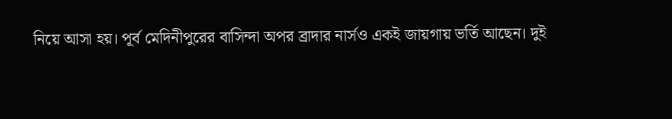নিয়ে আসা হয়। পূর্ব মেদিনীপুরের বাসিন্দা অপর ব্রাদার নার্সও একই জায়গায় ভর্তি আছেন। দুই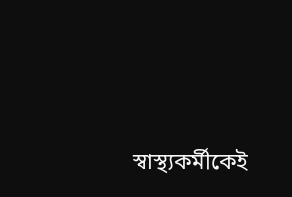স্বাস্থ্যকর্মীকেই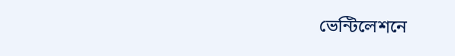ভেন্টিলেশনে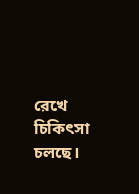রেখে চিকিৎসা চলছে।